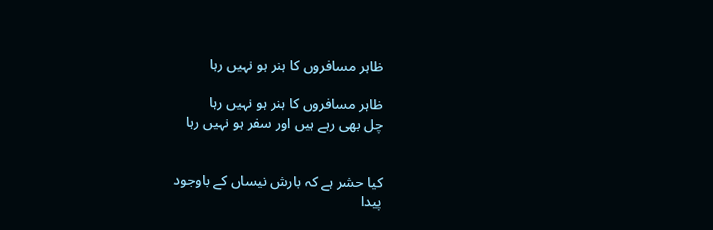ظاہر مسافروں کا ہنر ہو نہیں رہا

ظاہر مسافروں کا ہنر ہو نہیں رہا
چل بھی رہے ہیں اور سفر ہو نہیں رہا


کیا حشر ہے کہ بارش نیساں کے باوجود
پیدا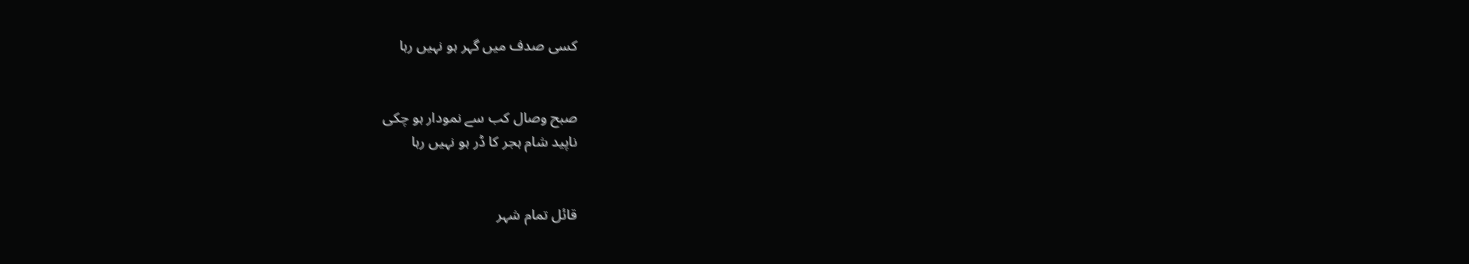کسی صدف میں گہر ہو نہیں رہا


صبح وصال کب سے نمودار ہو چکی
ناپید شام ہجر کا ڈر ہو نہیں رہا


قائل تمام شہر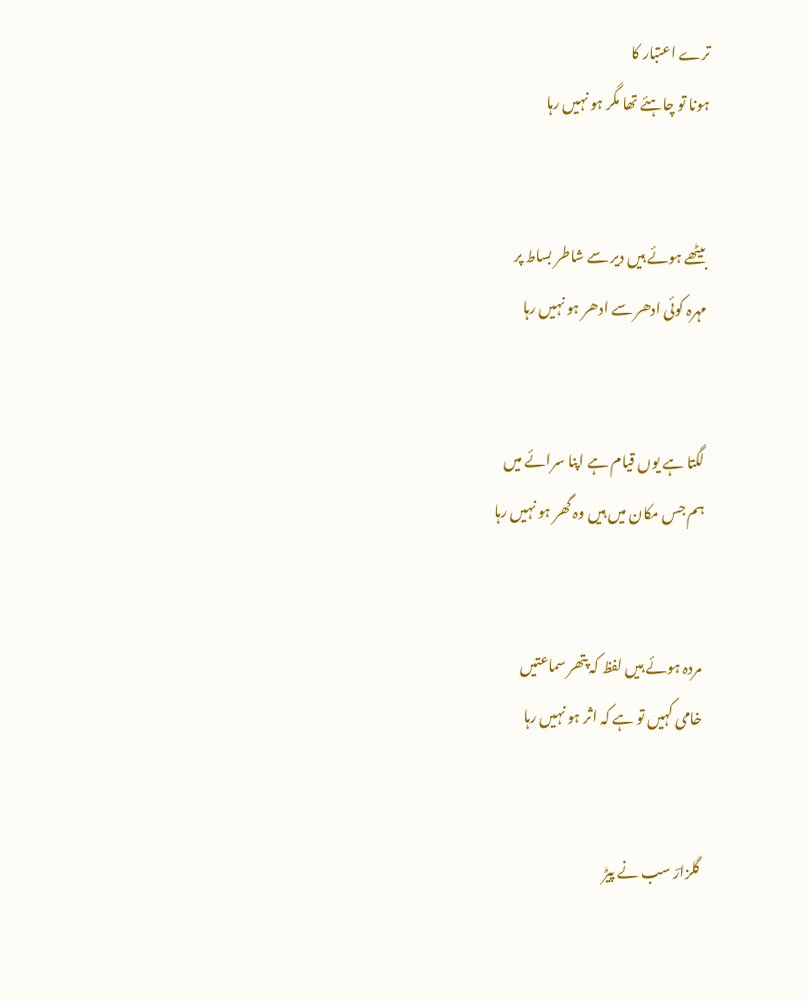ترے اعتبار کا
ہونا تو چاہئے تھا مگر ہو نہیں رہا


بیٹھے ہوئے ہیں دیر سے شاطر بساط پر
مہرہ کوئی ادھر سے ادھر ہو نہیں رہا


لگتا ہے یوں قیام ہے اپنا سرائے میں
ہم جس مکان میں ہیں وہ گھر ہو نہیں رہا


مردہ ہوئے ہیں لفظ کہ پتھر سماعتیں
خامی کہیں تو ہے کہ اثر ہو نہیں رہا


گلزارؔ سب نے پیڑ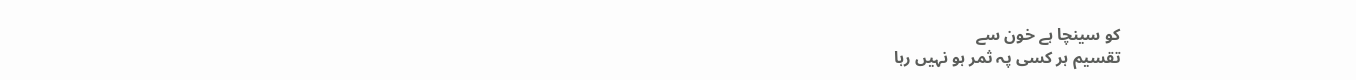کو سینچا ہے خون سے
تقسیم ہر کسی پہ ثمر ہو نہیں رہا